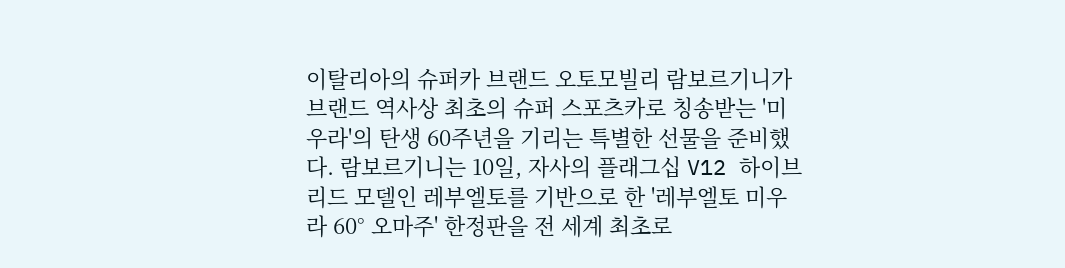이탈리아의 슈퍼카 브랜드 오토모빌리 람보르기니가 브랜드 역사상 최초의 슈퍼 스포츠카로 칭송받는 '미우라'의 탄생 60주년을 기리는 특별한 선물을 준비했다. 람보르기니는 10일, 자사의 플래그십 V12 하이브리드 모델인 레부엘토를 기반으로 한 '레부엘토 미우라 60° 오마주' 한정판을 전 세계 최초로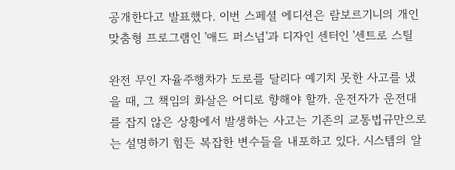공개한다고 발표했다. 이번 스페셜 에디션은 람보르기니의 개인 맞춤형 프로그램인 '애드 퍼스넘'과 디자인 센터인 '센트로 스틸

완전 무인 자율주행차가 도로를 달리다 예기치 못한 사고를 냈을 때, 그 책임의 화살은 어디로 향해야 할까. 운전자가 운전대를 잡지 않은 상황에서 발생하는 사고는 기존의 교통법규만으로는 설명하기 힘든 복잡한 변수들을 내포하고 있다. 시스템의 알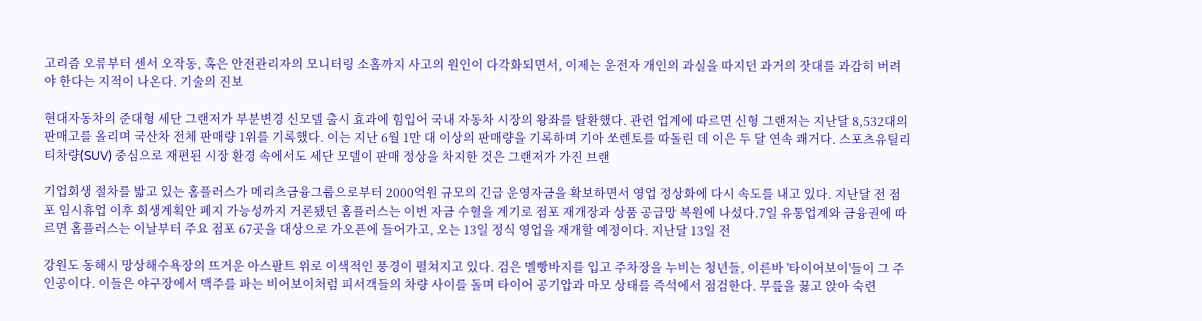고리즘 오류부터 센서 오작동, 혹은 안전관리자의 모니터링 소홀까지 사고의 원인이 다각화되면서, 이제는 운전자 개인의 과실을 따지던 과거의 잣대를 과감히 버려야 한다는 지적이 나온다. 기술의 진보

현대자동차의 준대형 세단 그랜저가 부분변경 신모델 출시 효과에 힘입어 국내 자동차 시장의 왕좌를 탈환했다. 관련 업계에 따르면 신형 그랜저는 지난달 8,532대의 판매고를 올리며 국산차 전체 판매량 1위를 기록했다. 이는 지난 6월 1만 대 이상의 판매량을 기록하며 기아 쏘렌토를 따돌린 데 이은 두 달 연속 쾌거다. 스포츠유틸리티차량(SUV) 중심으로 재편된 시장 환경 속에서도 세단 모델이 판매 정상을 차지한 것은 그랜저가 가진 브랜

기업회생 절차를 밟고 있는 홈플러스가 메리츠금융그룹으로부터 2000억원 규모의 긴급 운영자금을 확보하면서 영업 정상화에 다시 속도를 내고 있다. 지난달 전 점포 임시휴업 이후 회생계획안 폐지 가능성까지 거론됐던 홈플러스는 이번 자금 수혈을 계기로 점포 재개장과 상품 공급망 복원에 나섰다.7일 유통업계와 금융권에 따르면 홈플러스는 이날부터 주요 점포 67곳을 대상으로 가오픈에 들어가고, 오는 13일 정식 영업을 재개할 예정이다. 지난달 13일 전

강원도 동해시 망상해수욕장의 뜨거운 아스팔트 위로 이색적인 풍경이 펼쳐지고 있다. 검은 멜빵바지를 입고 주차장을 누비는 청년들, 이른바 '타이어보이'들이 그 주인공이다. 이들은 야구장에서 맥주를 파는 비어보이처럼 피서객들의 차량 사이를 돌며 타이어 공기압과 마모 상태를 즉석에서 점검한다. 무릎을 꿇고 앉아 숙련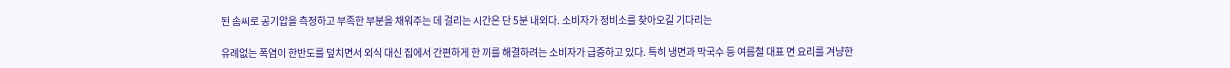된 솜씨로 공기압을 측정하고 부족한 부분을 채워주는 데 걸리는 시간은 단 5분 내외다. 소비자가 정비소를 찾아오길 기다리는

유례없는 폭염이 한반도를 덮치면서 외식 대신 집에서 간편하게 한 끼를 해결하려는 소비자가 급증하고 있다. 특히 냉면과 막국수 등 여름철 대표 면 요리를 겨냥한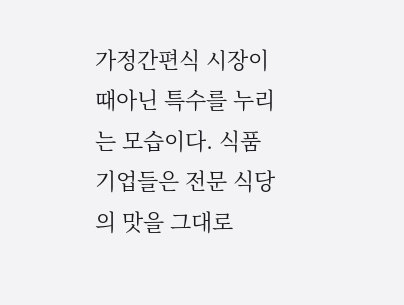가정간편식 시장이 때아닌 특수를 누리는 모습이다. 식품 기업들은 전문 식당의 맛을 그대로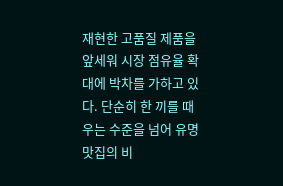재현한 고품질 제품을 앞세워 시장 점유율 확대에 박차를 가하고 있다. 단순히 한 끼를 때우는 수준을 넘어 유명 맛집의 비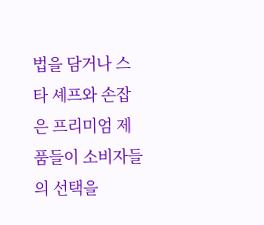법을 담거나 스타 셰프와 손잡은 프리미엄 제품들이 소비자들의 선택을